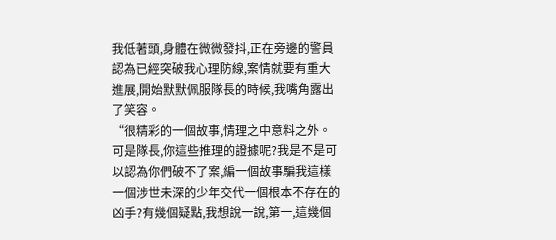我低著頭,身體在微微發抖,正在旁邊的警員認為已經突破我心理防線,案情就要有重大進展,開始默默佩服隊長的時候,我嘴角露出了笑容。
“很精彩的一個故事,情理之中意料之外。可是隊長,你這些推理的證據呢?我是不是可以認為你們破不了案,編一個故事騙我這樣一個涉世未深的少年交代一個根本不存在的凶手?有幾個疑點,我想說一說,第一,這幾個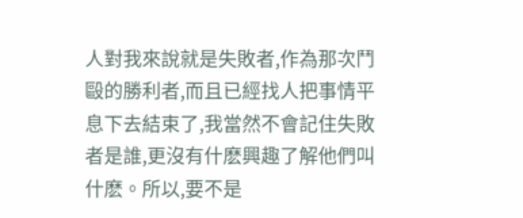人對我來說就是失敗者,作為那次鬥毆的勝利者,而且已經找人把事情平息下去結束了,我當然不會記住失敗者是誰,更沒有什麽興趣了解他們叫什麽。所以,要不是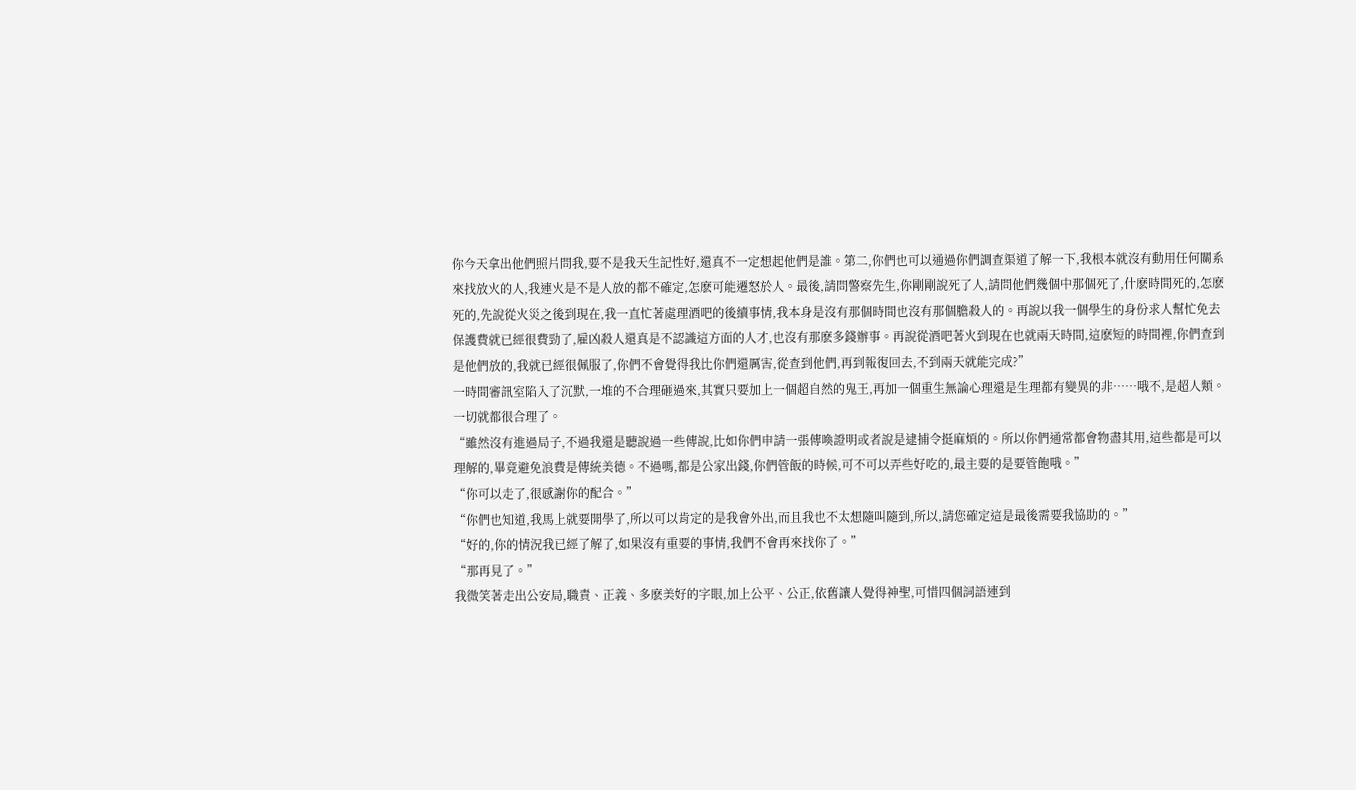你今天拿出他們照片問我,要不是我天生記性好,還真不一定想起他們是誰。第二,你們也可以通過你們調查渠道了解一下,我根本就沒有動用任何關系來找放火的人,我連火是不是人放的都不確定,怎麽可能遷怒於人。最後,請問警察先生,你剛剛說死了人,請問他們幾個中那個死了,什麽時間死的,怎麽死的,先說從火災之後到現在,我一直忙著處理酒吧的後續事情,我本身是沒有那個時間也沒有那個膽殺人的。再說以我一個學生的身份求人幫忙免去保護費就已經很費勁了,雇凶殺人還真是不認識這方面的人才,也沒有那麽多錢辦事。再說從酒吧著火到現在也就兩天時間,這麽短的時間裡,你們查到是他們放的,我就已經很佩服了,你們不會覺得我比你們還厲害,從查到他們,再到報復回去,不到兩天就能完成?”
一時間審訊室陷入了沉默,一堆的不合理砸過來,其實只要加上一個超自然的鬼王,再加一個重生無論心理還是生理都有變異的非……哦不,是超人類。一切就都很合理了。
“雖然沒有進過局子,不過我還是聽說過一些傳說,比如你們申請一張傳喚證明或者說是逮捕令挺麻煩的。所以你們通常都會物盡其用,這些都是可以理解的,畢竟避免浪費是傳統美德。不過嗎,都是公家出錢,你們管飯的時候,可不可以弄些好吃的,最主要的是要管飽哦。”
“你可以走了,很感謝你的配合。”
“你們也知道,我馬上就要開學了,所以可以肯定的是我會外出,而且我也不太想隨叫隨到,所以,請您確定這是最後需要我協助的。”
“好的,你的情況我已經了解了,如果沒有重要的事情,我們不會再來找你了。”
“那再見了。”
我微笑著走出公安局,職責、正義、多麽美好的字眼,加上公平、公正,依舊讓人覺得神聖,可惜四個詞語連到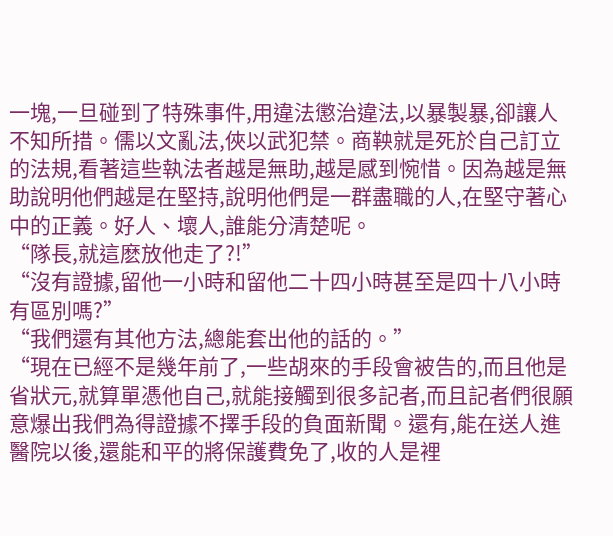一塊,一旦碰到了特殊事件,用違法懲治違法,以暴製暴,卻讓人不知所措。儒以文亂法,俠以武犯禁。商鞅就是死於自己訂立的法規,看著這些執法者越是無助,越是感到惋惜。因為越是無助說明他們越是在堅持,說明他們是一群盡職的人,在堅守著心中的正義。好人、壞人,誰能分清楚呢。
“隊長,就這麽放他走了?!”
“沒有證據,留他一小時和留他二十四小時甚至是四十八小時有區別嗎?”
“我們還有其他方法,總能套出他的話的。”
“現在已經不是幾年前了,一些胡來的手段會被告的,而且他是省狀元,就算單憑他自己,就能接觸到很多記者,而且記者們很願意爆出我們為得證據不擇手段的負面新聞。還有,能在送人進醫院以後,還能和平的將保護費免了,收的人是裡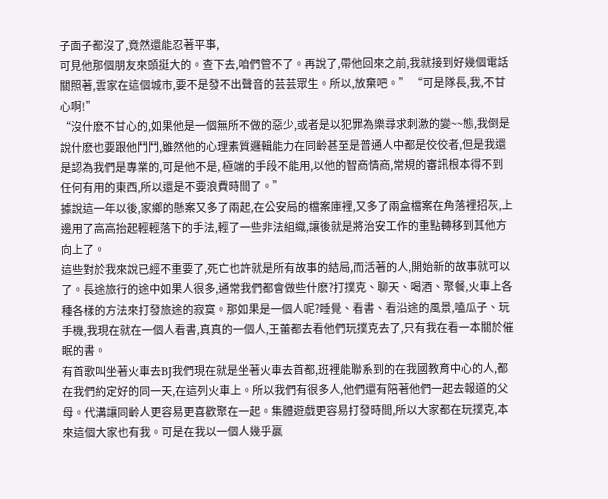子面子都沒了,竟然還能忍著平事,
可見他那個朋友來頭挺大的。查下去,咱們管不了。再說了,帶他回來之前,我就接到好幾個電話關照著,雲家在這個城市,要不是發不出聲音的芸芸眾生。所以,放棄吧。” “可是隊長,我,不甘心啊!”
“沒什麽不甘心的,如果他是一個無所不做的惡少,或者是以犯罪為樂尋求刺激的變~~態,我倒是說什麽也要跟他鬥鬥,雖然他的心理素質邏輯能力在同齡甚至是普通人中都是佼佼者,但是我還是認為我們是專業的,可是他不是, 極端的手段不能用,以他的智商情商,常規的審訊根本得不到任何有用的東西,所以還是不要浪費時間了。”
據說這一年以後,家鄉的懸案又多了兩起,在公安局的檔案庫裡,又多了兩盒檔案在角落裡招灰,上邊用了高高抬起輕輕落下的手法,輕了一些非法組織,讓後就是將治安工作的重點轉移到其他方向上了。
這些對於我來說已經不重要了,死亡也許就是所有故事的結局,而活著的人,開始新的故事就可以了。長途旅行的途中如果人很多,通常我們都會做些什麽?打撲克、聊天、喝酒、聚餐,火車上各種各樣的方法來打發旅途的寂寞。那如果是一個人呢?睡覺、看書、看沿途的風景,嗑瓜子、玩手機,我現在就在一個人看書,真真的一個人,王蕾都去看他們玩撲克去了,只有我在看一本關於催眠的書。
有首歌叫坐著火車去BJ我們現在就是坐著火車去首都,班裡能聯系到的在我國教育中心的人,都在我們約定好的同一天,在這列火車上。所以我們有很多人,他們還有陪著他們一起去報道的父母。代溝讓同齡人更容易更喜歡聚在一起。集體遊戲更容易打發時間,所以大家都在玩撲克,本來這個大家也有我。可是在我以一個人幾乎贏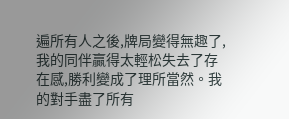遍所有人之後,牌局變得無趣了,我的同伴贏得太輕松失去了存在感,勝利變成了理所當然。我的對手盡了所有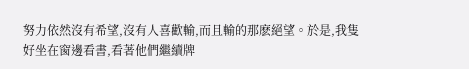努力依然沒有希望,沒有人喜歡輸,而且輸的那麽絕望。於是,我隻好坐在窗邊看書,看著他們繼續牌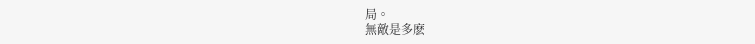局。
無敵是多麽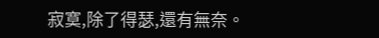寂寞,除了得瑟,還有無奈。